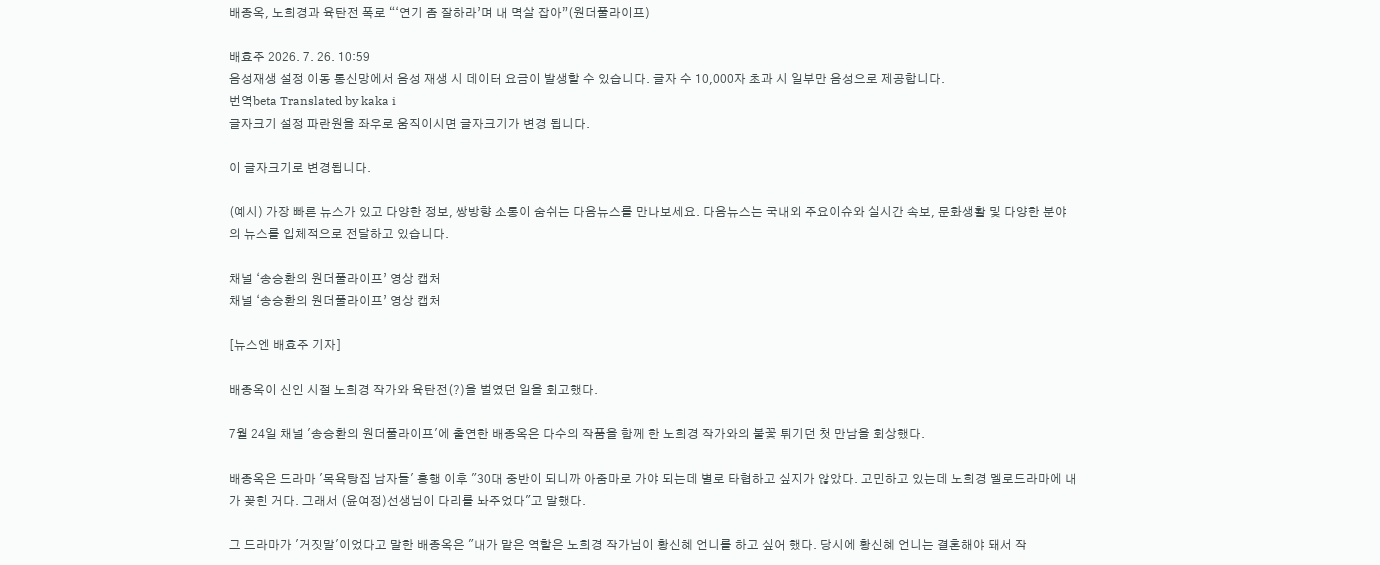배종옥, 노희경과 육탄전 폭로 “‘연기 좀 잘하라’며 내 멱살 잡아”(원더풀라이프)

배효주 2026. 7. 26. 10:59
음성재생 설정 이동 통신망에서 음성 재생 시 데이터 요금이 발생할 수 있습니다. 글자 수 10,000자 초과 시 일부만 음성으로 제공합니다.
번역beta Translated by kaka i
글자크기 설정 파란원을 좌우로 움직이시면 글자크기가 변경 됩니다.

이 글자크기로 변경됩니다.

(예시) 가장 빠른 뉴스가 있고 다양한 정보, 쌍방향 소통이 숨쉬는 다음뉴스를 만나보세요. 다음뉴스는 국내외 주요이슈와 실시간 속보, 문화생활 및 다양한 분야의 뉴스를 입체적으로 전달하고 있습니다.

채널 ‘송승환의 원더풀라이프’ 영상 캡처
채널 ‘송승환의 원더풀라이프’ 영상 캡처

[뉴스엔 배효주 기자]

배종옥이 신인 시절 노희경 작가와 육탄전(?)을 벌였던 일을 회고했다.

7월 24일 채널 '송승환의 원더풀라이프'에 출연한 배종옥은 다수의 작품을 함께 한 노희경 작가와의 불꽃 튀기던 첫 만남을 회상했다.

배종옥은 드라마 '목욕탕집 남자들' 흥행 이후 "30대 중반이 되니까 아줌마로 가야 되는데 별로 타협하고 싶지가 않았다. 고민하고 있는데 노희경 멜로드라마에 내가 꽂힌 거다. 그래서 (윤여정)선생님이 다리를 놔주었다"고 말했다.

그 드라마가 '거짓말'이었다고 말한 배종옥은 "내가 맡은 역할은 노희경 작가님이 황신혜 언니를 하고 싶어 했다. 당시에 황신혜 언니는 결혼해야 돼서 작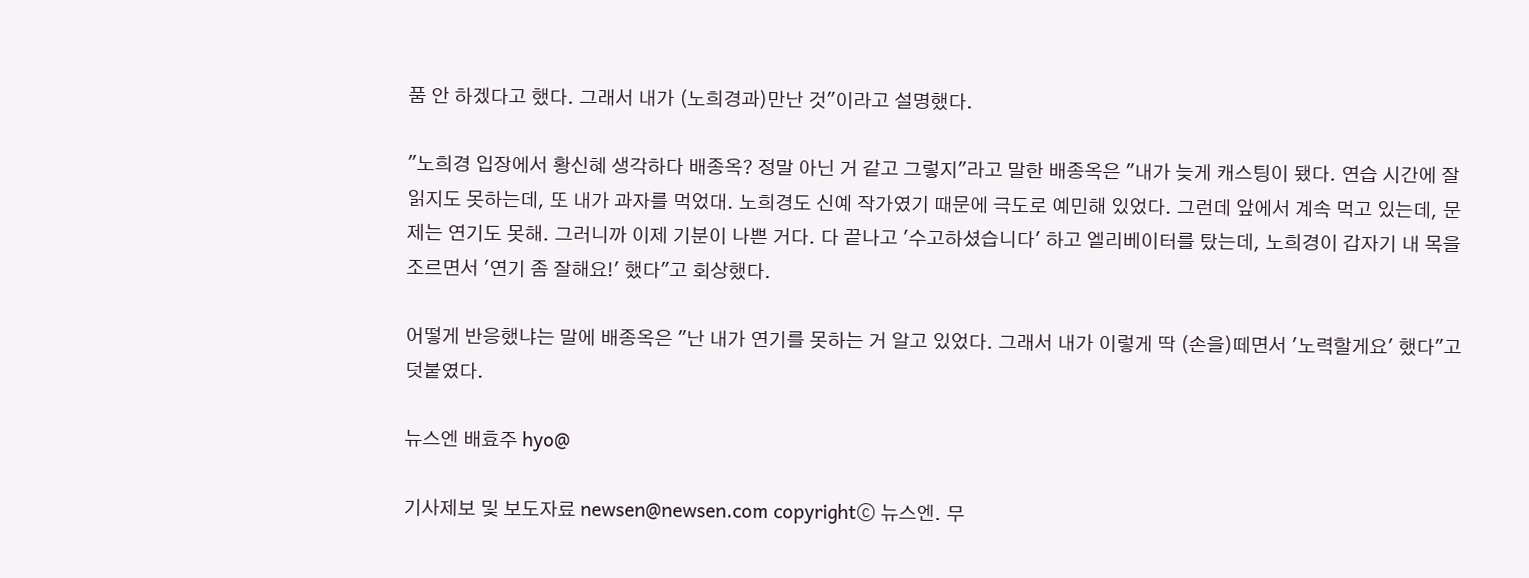품 안 하겠다고 했다. 그래서 내가 (노희경과)만난 것"이라고 설명했다.

"노희경 입장에서 황신혜 생각하다 배종옥? 정말 아닌 거 같고 그렇지"라고 말한 배종옥은 "내가 늦게 캐스팅이 됐다. 연습 시간에 잘 읽지도 못하는데, 또 내가 과자를 먹었대. 노희경도 신예 작가였기 때문에 극도로 예민해 있었다. 그런데 앞에서 계속 먹고 있는데, 문제는 연기도 못해. 그러니까 이제 기분이 나쁜 거다. 다 끝나고 '수고하셨습니다' 하고 엘리베이터를 탔는데, 노희경이 갑자기 내 목을 조르면서 '연기 좀 잘해요!' 했다"고 회상했다.

어떻게 반응했냐는 말에 배종옥은 "난 내가 연기를 못하는 거 알고 있었다. 그래서 내가 이렇게 딱 (손을)떼면서 '노력할게요' 했다"고 덧붙였다.

뉴스엔 배효주 hyo@

기사제보 및 보도자료 newsen@newsen.com copyrightⓒ 뉴스엔. 무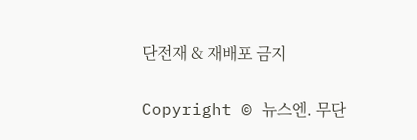단전재 & 재배포 금지

Copyright © 뉴스엔. 무단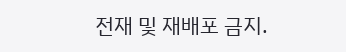전재 및 재배포 금지.